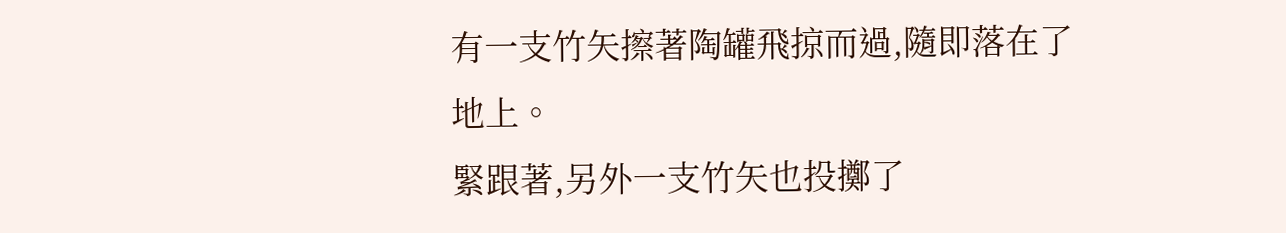有一支竹矢擦著陶罐飛掠而過,隨即落在了地上。
緊跟著,另外一支竹矢也投擲了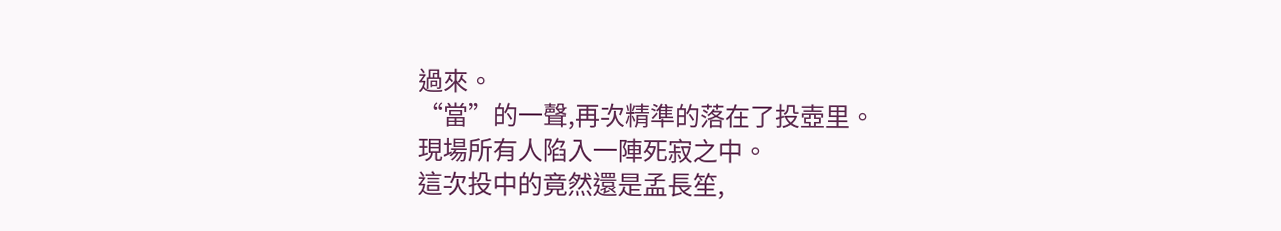過來。
“當”的一聲,再次精準的落在了投壺里。
現場所有人陷入一陣死寂之中。
這次投中的竟然還是孟長笙,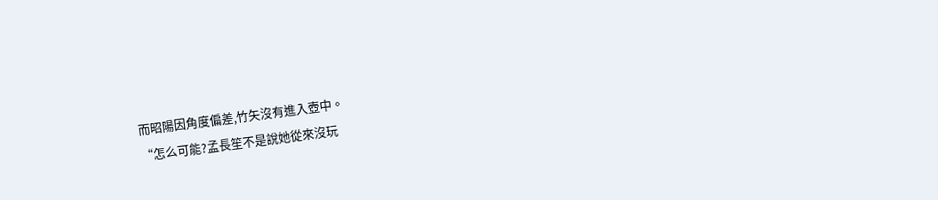而昭陽因角度偏差,竹矢沒有進入壺中。
“怎么可能?孟長笙不是說她從來沒玩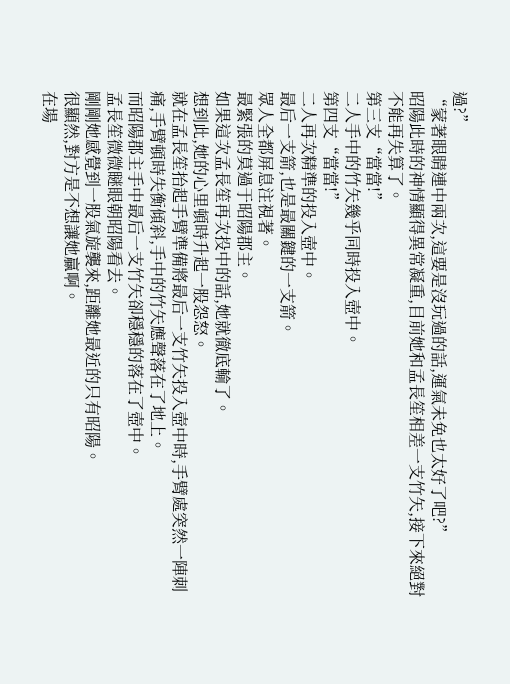過?”
“蒙著眼睛連中兩次,這要是沒玩過的話,運氣未免也太好了吧?”
昭陽此時的神情顯得異常凝重,目前她和孟長笙相差一支竹矢,接下來絕對不能再失算了。
第三支“當當!”
二人手中的竹矢幾乎同時投入壺中。
第四支“當當!”
二人再次精準的投入壺中。
最后一支箭,也是最關鍵的一支箭。
眾人全都屏息注視著。
最緊張的莫過于昭陽郡主。
如果這次孟長笙再次投中的話,她就徹底輸了。
想到此,她的心里頓時升起一股怨怒。
就在孟長笙抬起手臂準備將最后一支竹矢投入壺中時,手臂處突然一陣刺痛,手臂頓時失衡傾斜,手中的竹矢應聲落在了地上。
而昭陽郡主手中最后一支竹矢卻穩穩的落在了壺中。
孟長笙微微瞇眼朝昭陽看去。
剛剛她感覺到一股氣旋襲來,距離她最近的只有昭陽。
很顯然,對方是不想讓她贏啊。
在場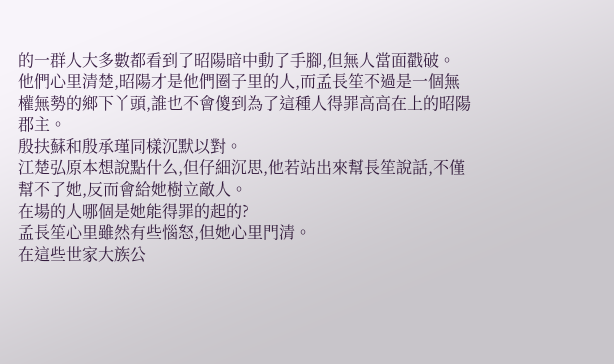的一群人大多數都看到了昭陽暗中動了手腳,但無人當面戳破。
他們心里清楚,昭陽才是他們圈子里的人,而孟長笙不過是一個無權無勢的鄉下丫頭,誰也不會傻到為了這種人得罪高高在上的昭陽郡主。
殷扶蘇和殷承瑾同樣沉默以對。
江楚弘原本想說點什么,但仔細沉思,他若站出來幫長笙說話,不僅幫不了她,反而會給她樹立敵人。
在場的人哪個是她能得罪的起的?
孟長笙心里雖然有些惱怒,但她心里門清。
在這些世家大族公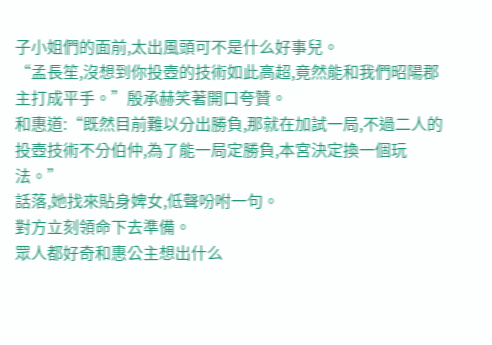子小姐們的面前,太出風頭可不是什么好事兒。
“孟長笙,沒想到你投壺的技術如此高超,竟然能和我們昭陽郡主打成平手。”殷承赫笑著開口夸贊。
和惠道:“既然目前難以分出勝負,那就在加試一局,不過二人的投壺技術不分伯仲,為了能一局定勝負,本宮決定換一個玩法。”
話落,她找來貼身婢女,低聲吩咐一句。
對方立刻領命下去準備。
眾人都好奇和惠公主想出什么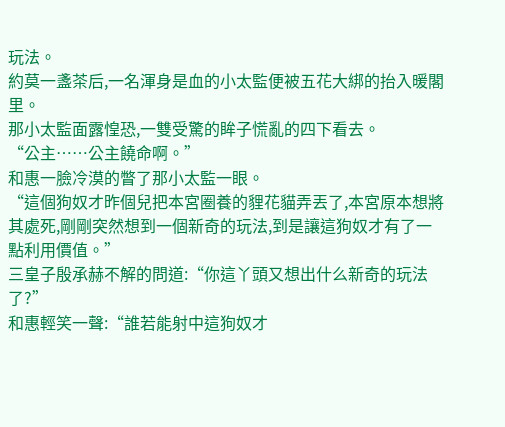玩法。
約莫一盞茶后,一名渾身是血的小太監便被五花大綁的抬入暖閣里。
那小太監面露惶恐,一雙受驚的眸子慌亂的四下看去。
“公主……公主饒命啊。”
和惠一臉冷漠的瞥了那小太監一眼。
“這個狗奴才昨個兒把本宮圈養的貍花貓弄丟了,本宮原本想將其處死,剛剛突然想到一個新奇的玩法,到是讓這狗奴才有了一點利用價值。”
三皇子殷承赫不解的問道:“你這丫頭又想出什么新奇的玩法了?”
和惠輕笑一聲:“誰若能射中這狗奴才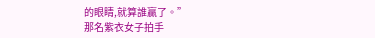的眼睛,就算誰贏了。”
那名紫衣女子拍手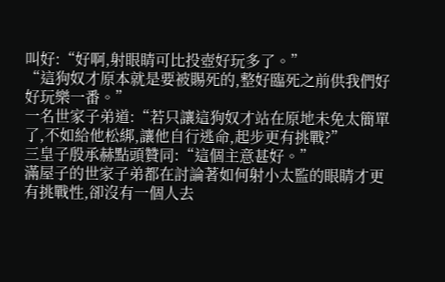叫好:“好啊,射眼睛可比投壺好玩多了。”
“這狗奴才原本就是要被賜死的,整好臨死之前供我們好好玩樂一番。”
一名世家子弟道:“若只讓這狗奴才站在原地未免太簡單了,不如給他松綁,讓他自行逃命,起步更有挑戰?”
三皇子殷承赫點頭贊同:“這個主意甚好。”
滿屋子的世家子弟都在討論著如何射小太監的眼睛才更有挑戰性,卻沒有一個人去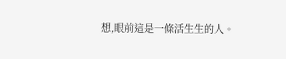想,眼前這是一條活生生的人。